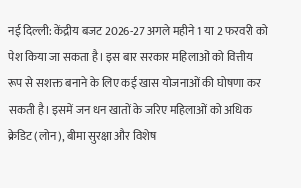नई दिल्ली: केंद्रीय बजट 2026-27 अगले महीने 1 या 2 फरवरी को पेश किया जा सकता है। इस बार सरकार महिलाओं को वित्तीय रूप से सशक्त बनाने के लिए कई खास योजनाओं की घोषणा कर सकती है। इसमें जन धन खातों के जरिए महिलाओं को अधिक क्रेडिट (लोन), बीमा सुरक्षा और विशेष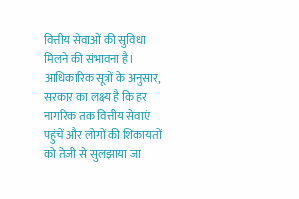वित्तीय सेवाओं की सुविधा मिलने की संभावना है।
आधिकारिक सूत्रों के अनुसार, सरकार का लक्ष्य है कि हर नागरिक तक वित्तीय सेवाएं पहुंचें और लोगों की शिकायतों को तेजी से सुलझाया जा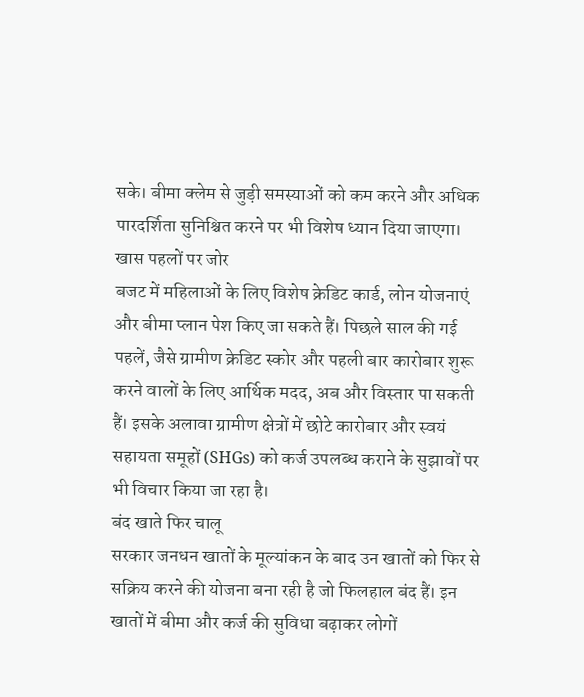सके। बीमा क्लेम से जुड़ी समस्याओं को कम करने और अधिक पारदर्शिता सुनिश्चित करने पर भी विशेष ध्यान दिया जाएगा।
खास पहलों पर जोर
बजट में महिलाओं के लिए विशेष क्रेडिट कार्ड, लोन योजनाएं और बीमा प्लान पेश किए जा सकते हैं। पिछले साल की गई पहलें, जैसे ग्रामीण क्रेडिट स्कोर और पहली बार कारोबार शुरू करने वालों के लिए आर्थिक मदद, अब और विस्तार पा सकती हैं। इसके अलावा ग्रामीण क्षेत्रों में छोटे कारोबार और स्वयं सहायता समूहों (SHGs) को कर्ज उपलब्ध कराने के सुझावों पर भी विचार किया जा रहा है।
बंद खाते फिर चालू
सरकार जनधन खातों के मूल्यांकन के बाद उन खातों को फिर से सक्रिय करने की योजना बना रही है जो फिलहाल बंद हैं। इन खातों में बीमा और कर्ज की सुविधा बढ़ाकर लोगों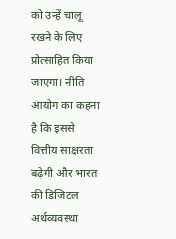को उन्हें चालू रखने के लिए प्रोत्साहित किया जाएगा। नीति आयोग का कहना है कि इससे वित्तीय साक्षरता बढ़ेगी और भारत की डिजिटल अर्थव्यवस्था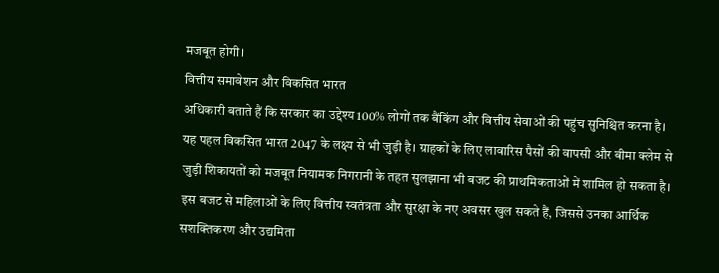मजबूत होगी।
वित्तीय समावेशन और विकसित भारत
अधिकारी बताते हैं कि सरकार का उद्देश्य 100% लोगों तक बैंकिंग और वित्तीय सेवाओं की पहुंच सुनिश्चित करना है। यह पहल विकसित भारत 2047 के लक्ष्य से भी जुड़ी है। ग्राहकों के लिए लावारिस पैसों की वापसी और बीमा क्लेम से जुड़ी शिकायतों को मजबूत नियामक निगरानी के तहत सुलझाना भी बजट की प्राथमिकताओं में शामिल हो सकता है।
इस बजट से महिलाओं के लिए वित्तीय स्वतंत्रता और सुरक्षा के नए अवसर खुल सकते हैं, जिससे उनका आर्थिक सशक्तिकरण और उद्यमिता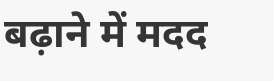बढ़ाने में मदद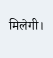मिलेगी।